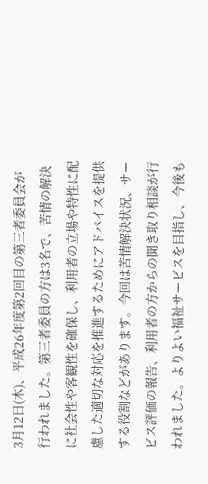3月12日(木)、平成26年度第2回目の第三者委員会が行われました。第三者委員の方は3名で、苦情の解決に社会性や客観性を確保し、利用者の立場や特性に配慮した適切な対応を推進するためにアドバイスを提供する役割などがあります。今回は苦情解決状況、サービス評価の報告、利用者の方からの聞き取り相談が行われました。よりよい福祉サービスを目指し、今後も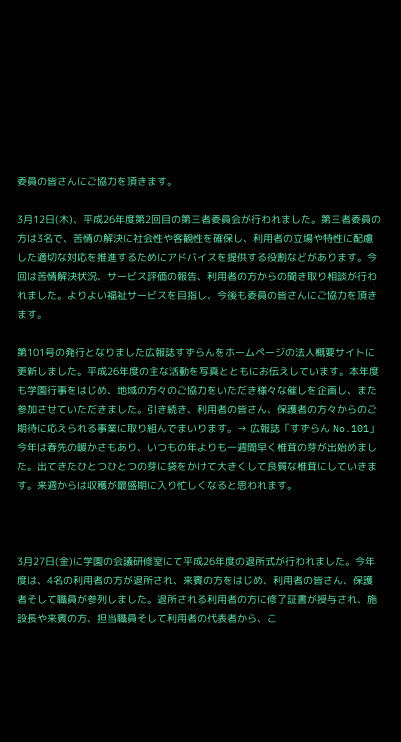委員の皆さんにご協力を頂きます。

3月12日(木)、平成26年度第2回目の第三者委員会が行われました。第三者委員の方は3名で、苦情の解決に社会性や客観性を確保し、利用者の立場や特性に配慮した適切な対応を推進するためにアドバイスを提供する役割などがあります。今回は苦情解決状況、サービス評価の報告、利用者の方からの聞き取り相談が行われました。よりよい福祉サービスを目指し、今後も委員の皆さんにご協力を頂きます。

第101号の発行となりました広報誌すずらんをホームページの法人概要サイトに更新しました。平成26年度の主な活動を写真とともにお伝えしています。本年度も学園行事をはじめ、地域の方々のご協力をいただき様々な催しを企画し、また参加させていただきました。引き続き、利用者の皆さん、保護者の方々からのご期待に応えられる事業に取り組んでまいります。→ 広報誌「すずらん No.101」
今年は春先の暖かさもあり、いつもの年よりも一週間早く椎茸の芽が出始めました。出てきたひとつひとつの芽に袋をかけて大きくして良質な椎茸にしていきます。来週からは収穫が最盛期に入り忙しくなると思われます。



3月27日(金)に学園の会議研修室にて平成26年度の退所式が行われました。今年度は、4名の利用者の方が退所され、来賓の方をはじめ、利用者の皆さん、保護者そして職員が参列しました。退所される利用者の方に修了証書が授与され、施設長や来賓の方、担当職員そして利用者の代表者から、こ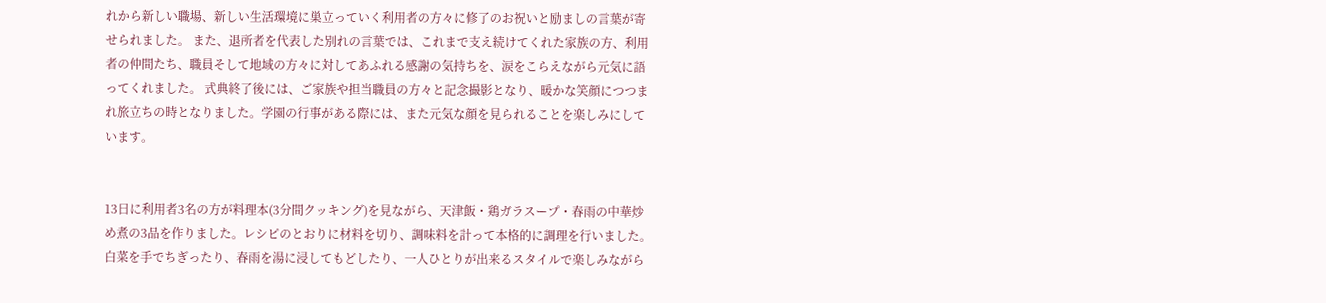れから新しい職場、新しい生活環境に巣立っていく利用者の方々に修了のお祝いと励ましの言葉が寄せられました。 また、退所者を代表した別れの言葉では、これまで支え続けてくれた家族の方、利用者の仲間たち、職員そして地域の方々に対してあふれる感謝の気持ちを、涙をこらえながら元気に語ってくれました。 式典終了後には、ご家族や担当職員の方々と記念撮影となり、暖かな笑顔につつまれ旅立ちの時となりました。学園の行事がある際には、また元気な顔を見られることを楽しみにしています。


13日に利用者3名の方が料理本(3分間クッキング)を見ながら、天津飯・鶏ガラスープ・春雨の中華炒め煮の3品を作りました。レシピのとおりに材料を切り、調味料を計って本格的に調理を行いました。白菜を手でちぎったり、春雨を湯に浸してもどしたり、一人ひとりが出来るスタイルで楽しみながら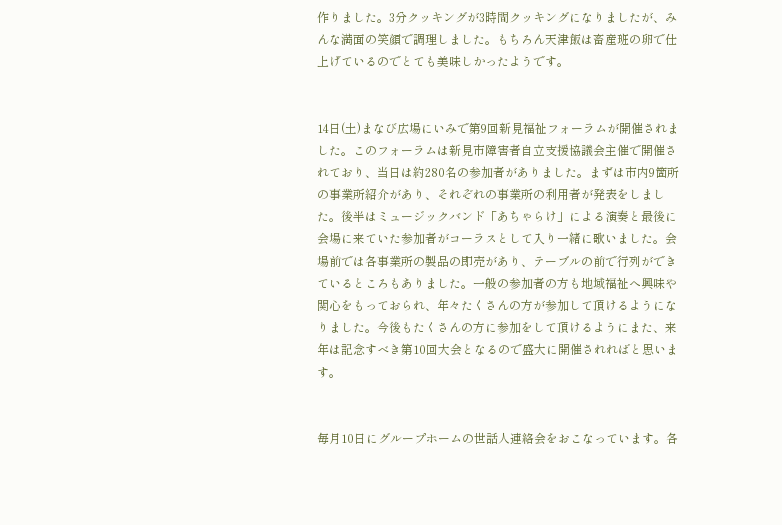作りました。3分クッキングが3時間クッキングになりましたが、みんな満面の笑顔で調理しました。もちろん天津飯は畜産班の卵で仕上げているのでとても美味しかったようです。


14日(土)まなび広場にいみで第9回新見福祉フォーラムが開催されました。このフォーラムは新見市障害者自立支援協議会主催で開催されており、当日は約280名の参加者がありました。まずは市内9箇所の事業所紹介があり、それぞれの事業所の利用者が発表をしました。後半はミュージックバンド「あちゃらけ」による演奏と最後に会場に来ていた参加者がコーラスとして入り一緒に歌いました。会場前では各事業所の製品の即売があり、テーブルの前で行列ができているところもありました。一般の参加者の方も地域福祉へ興味や関心をもっておられ、年々たくさんの方が参加して頂けるようになりました。今後もたくさんの方に参加をして頂けるようにまた、来年は記念すべき第10回大会となるので盛大に開催されればと思います。


毎月10日にグループホームの世話人連絡会をおこなっています。各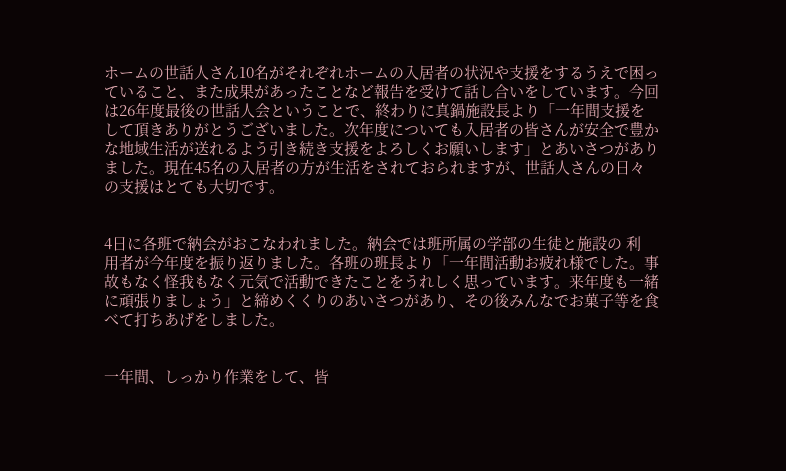ホームの世話人さん10名がそれぞれホームの入居者の状況や支援をするうえで困っていること、また成果があったことなど報告を受けて話し合いをしています。今回は26年度最後の世話人会ということで、終わりに真鍋施設長より「一年間支援をして頂きありがとうございました。次年度についても入居者の皆さんが安全で豊かな地域生活が送れるよう引き続き支援をよろしくお願いします」とあいさつがありました。現在45名の入居者の方が生活をされておられますが、世話人さんの日々の支援はとても大切です。


4日に各班で納会がおこなわれました。納会では班所属の学部の生徒と施設の 利
用者が今年度を振り返りました。各班の班長より「一年間活動お疲れ様でした。事故もなく怪我もなく元気で活動できたことをうれしく思っています。来年度も一緒に頑張りましょう」と締めくくりのあいさつがあり、その後みんなでお菓子等を食べて打ちあげをしました。


一年間、しっかり作業をして、皆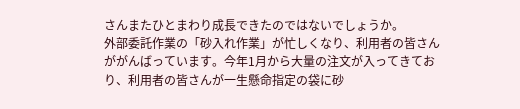さんまたひとまわり成長できたのではないでしょうか。
外部委託作業の「砂入れ作業」が忙しくなり、利用者の皆さんががんばっています。今年1月から大量の注文が入ってきており、利用者の皆さんが一生懸命指定の袋に砂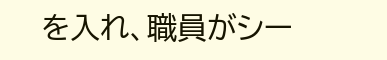を入れ、職員がシー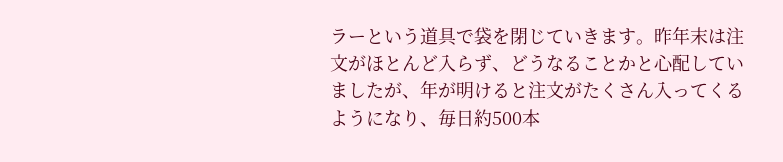ラーという道具で袋を閉じていきます。昨年末は注文がほとんど入らず、どうなることかと心配していましたが、年が明けると注文がたくさん入ってくるようになり、毎日約500本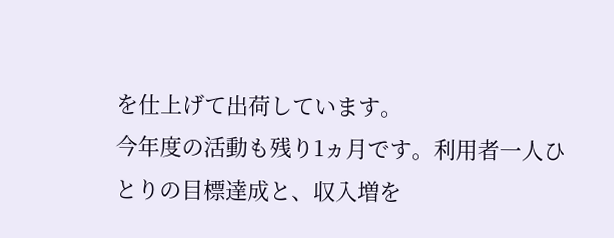を仕上げて出荷しています。
今年度の活動も残り1ヵ月です。利用者一人ひとりの目標達成と、収入増を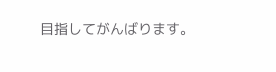目指してがんばります。